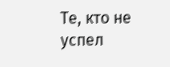Те, кто не успел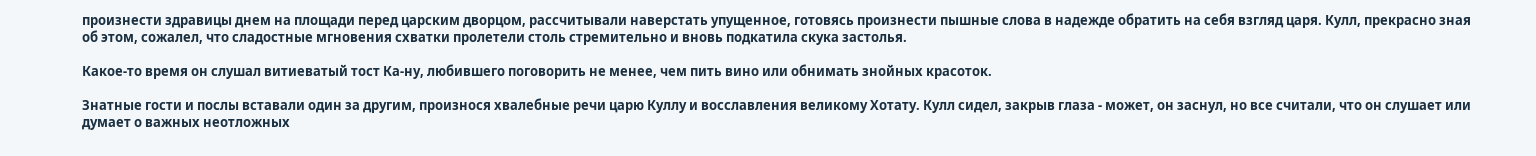произнести здравицы днем на площади перед царским дворцом, рассчитывали наверстать упущенное, готовясь произнести пышные слова в надежде обратить на себя взгляд царя. Кулл, прекрасно зная об этом, сожалел, что сладостные мгновения схватки пролетели столь стремительно и вновь подкатила скука застолья.

Какое-то время он слушал витиеватый тост Ка-ну, любившего поговорить не менее, чем пить вино или обнимать знойных красоток.

Знатные гости и послы вставали один за другим, произнося хвалебные речи царю Куллу и восславления великому Хотату. Кулл сидел, закрыв глаза - может, он заснул, но все считали, что он слушает или думает о важных неотложных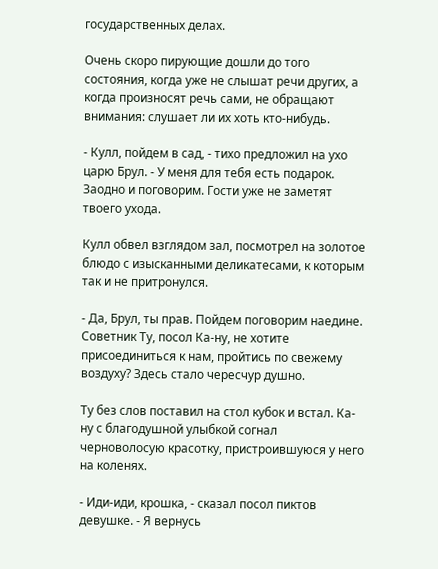государственных делах.

Очень скоро пирующие дошли до того состояния, когда уже не слышат речи других, а когда произносят речь сами, не обращают внимания: слушает ли их хоть кто-нибудь.

- Кулл, пойдем в сад, - тихо предложил на ухо царю Брул. - У меня для тебя есть подарок. Заодно и поговорим. Гости уже не заметят твоего ухода.

Кулл обвел взглядом зал, посмотрел на золотое блюдо с изысканными деликатесами, к которым так и не притронулся.

- Да, Брул, ты прав. Пойдем поговорим наедине. Советник Ту, посол Ка-ну, не хотите присоединиться к нам, пройтись по свежему воздуху? Здесь стало чересчур душно.

Ту без слов поставил на стол кубок и встал. Ка-ну с благодушной улыбкой согнал черноволосую красотку, пристроившуюся у него на коленях.

- Иди-иди, крошка, - сказал посол пиктов девушке. - Я вернусь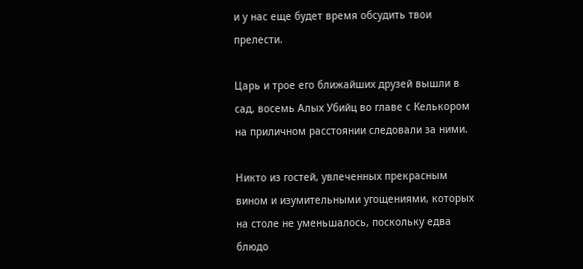и у нас еще будет время обсудить твои прелести.

Царь и трое его ближайших друзей вышли в сад, восемь Алых Убийц во главе с Келькором на приличном расстоянии следовали за ними.

Никто из гостей, увлеченных прекрасным вином и изумительными угощениями, которых на столе не уменьшалось, поскольку едва блюдо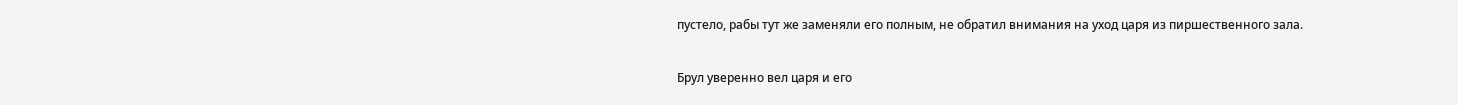пустело, рабы тут же заменяли его полным, не обратил внимания на уход царя из пиршественного зала.

Брул уверенно вел царя и его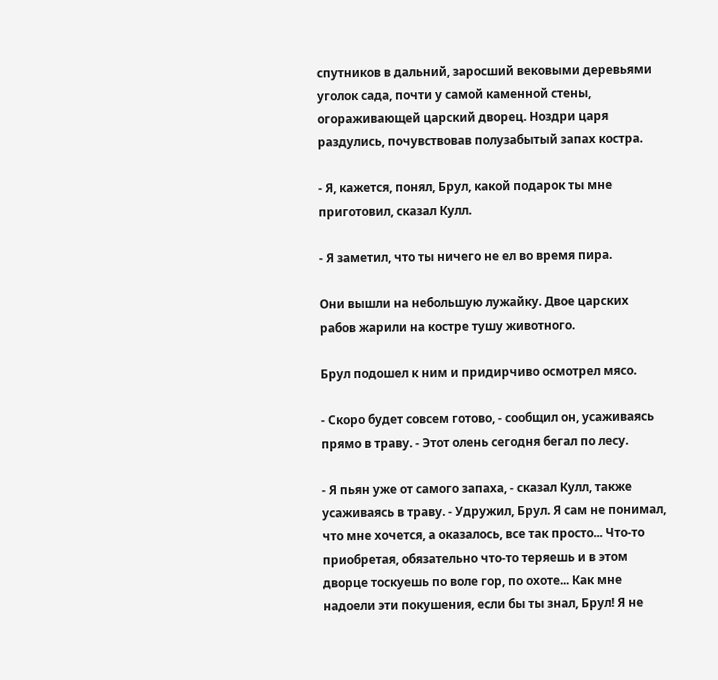спутников в дальний, заросший вековыми деревьями уголок сада, почти у самой каменной стены, огораживающей царский дворец. Ноздри царя раздулись, почувствовав полузабытый запах костра.

- Я, кажется, понял, Брул, какой подарок ты мне приготовил, сказал Кулл.

- Я заметил, что ты ничего не ел во время пира.

Они вышли на небольшую лужайку. Двое царских рабов жарили на костре тушу животного.

Брул подошел к ним и придирчиво осмотрел мясо.

- Скоро будет совсем готово, - сообщил он, усаживаясь прямо в траву. - Этот олень сегодня бегал по лесу.

- Я пьян уже от самого запаха, - сказал Кулл, также усаживаясь в траву. - Удружил, Брул. Я сам не понимал, что мне хочется, а оказалось, все так просто... Что-то приобретая, обязательно что-то теряешь и в этом дворце тоскуешь по воле гор, по охоте... Как мне надоели эти покушения, если бы ты знал, Брул! Я не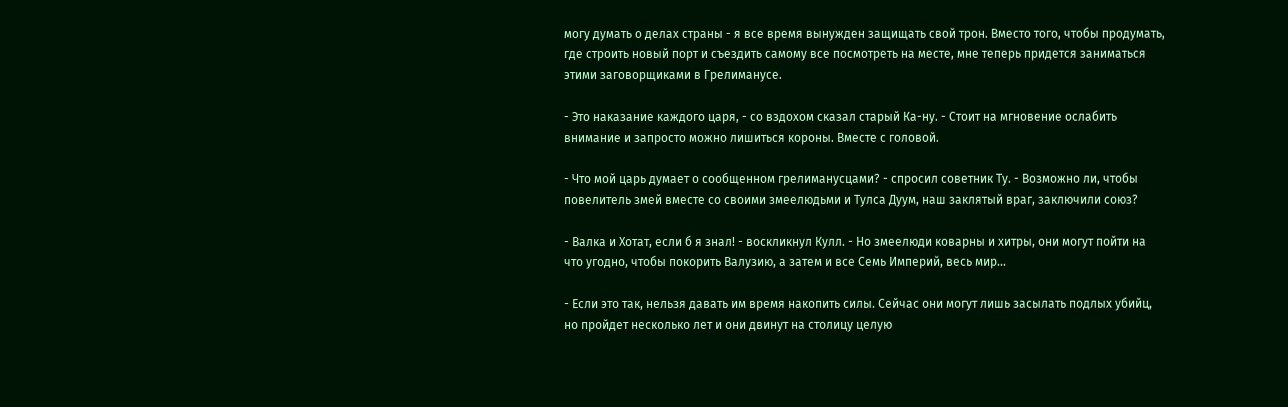могу думать о делах страны - я все время вынужден защищать свой трон. Вместо того, чтобы продумать, где строить новый порт и съездить самому все посмотреть на месте, мне теперь придется заниматься этими заговорщиками в Грелиманусе.

- Это наказание каждого царя, - со вздохом сказал старый Ка-ну. - Стоит на мгновение ослабить внимание и запросто можно лишиться короны. Вместе с головой.

- Что мой царь думает о сообщенном грелиманусцами? - спросил советник Ту. - Возможно ли, чтобы повелитель змей вместе со своими змеелюдьми и Тулса Дуум, наш заклятый враг, заключили союз?

- Валка и Хотат, если б я знал! - воскликнул Кулл. - Но змеелюди коварны и хитры, они могут пойти на что угодно, чтобы покорить Валузию, а затем и все Семь Империй, весь мир...

- Если это так, нельзя давать им время накопить силы. Сейчас они могут лишь засылать подлых убийц, но пройдет несколько лет и они двинут на столицу целую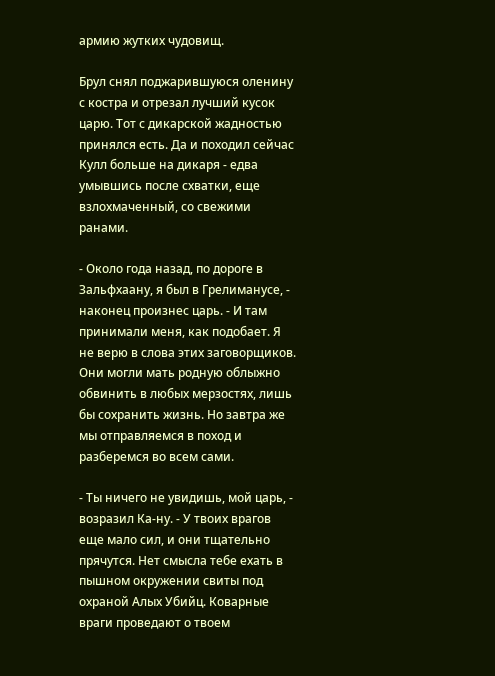армию жутких чудовищ.

Брул снял поджарившуюся оленину с костра и отрезал лучший кусок царю. Тот с дикарской жадностью принялся есть. Да и походил сейчас Кулл больше на дикаря - едва умывшись после схватки, еще взлохмаченный, со свежими ранами.

- Около года назад, по дороге в Зальфхаану, я был в Грелиманусе, - наконец произнес царь. - И там принимали меня, как подобает. Я не верю в слова этих заговорщиков. Они могли мать родную облыжно обвинить в любых мерзостях, лишь бы сохранить жизнь. Но завтра же мы отправляемся в поход и разберемся во всем сами.

- Ты ничего не увидишь, мой царь, - возразил Ка-ну. - У твоих врагов еще мало сил, и они тщательно прячутся. Нет смысла тебе ехать в пышном окружении свиты под охраной Алых Убийц. Коварные враги проведают о твоем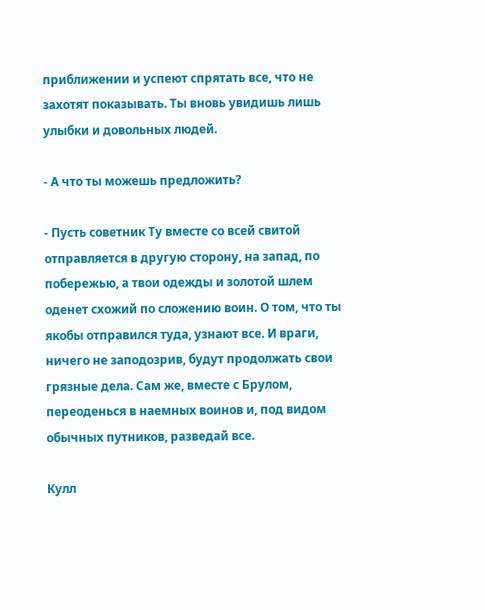приближении и успеют спрятать все, что не захотят показывать. Ты вновь увидишь лишь улыбки и довольных людей.

- А что ты можешь предложить?

- Пусть советник Ту вместе со всей свитой отправляется в другую сторону, на запад, по побережью, а твои одежды и золотой шлем оденет схожий по сложению воин. О том, что ты якобы отправился туда, узнают все. И враги, ничего не заподозрив, будут продолжать свои грязные дела. Сам же, вместе с Брулом, переоденься в наемных воинов и, под видом обычных путников, разведай все.

Кулл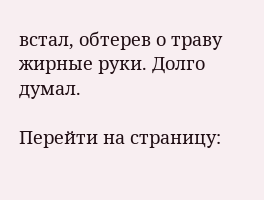встал, обтерев о траву жирные руки. Долго думал.

Перейти на страницу: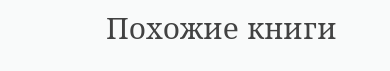Похожие книги